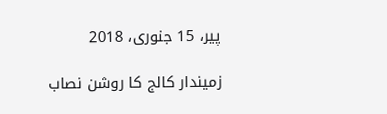پیر، 15 جنوری، 2018

زمیندار کالج کا روشن نصاب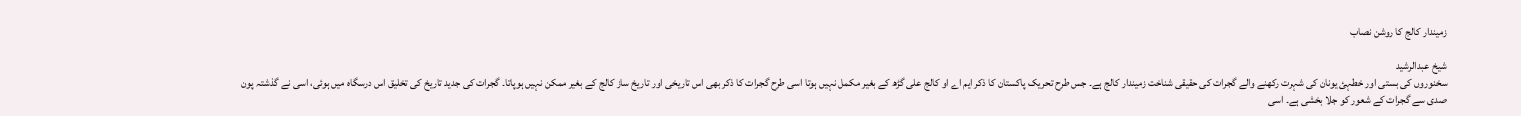زمیندار کالج کا روشن نصاب

شیخ عبدالرشید
سخنوروں کی بستی اور خطہئ یونان کی شہرت رکھنے والے گجرات کی حقیقی شناخت زمیندار کالج ہے۔ جس طرح تحریک پاکستان کا ذکر ایم اے او کالج علی گڑھ کے بغیر مکمل نہیں ہوتا اسی طرح گجرات کا ذکر بھی اس تاریخی اور تاریخ ساز کالج کے بغیر ممکن نہیں ہوپاتا۔ گجرات کی جدید تاریخ کی تخلیق اس درسگاہ میں ہوئی، اسی نے گذشتہ پون صدی سے گجرات کے شعور کو جلا بخشی ہے۔ اسی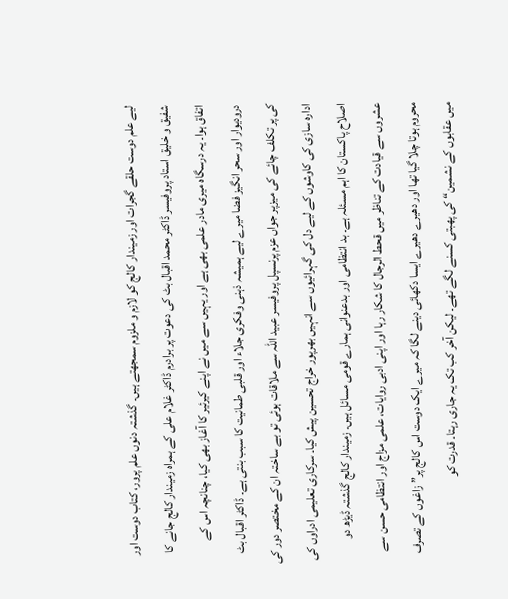لیے علم دوست حلقے گجرات اور زمیندار کالج کو لازم و ملزوم سمجھتے ہیں۔ گذشتہ دنوں علم پرور، کتاب دوست اور شفیق و خلیق استاد پروفیسر ڈاکٹر محمد اقبال بٹ کی دعوت پر برادرم ڈاکٹر غلام علی کے ہمراہ زمیندار کالج جانے کا اتفاق ہوا۔ یہ درسگاہ میری مادر علمی بھی ہے اور یہیں سے میں نے اپنے کیرئیر کا آغاز بھی کیا، چنانچہ اس کے درودیوار اور سحر انگیز فضا میرے لیے ہمیشہ ذہنی وفکری جلاء اور قلبی طمانیت کا سبب بنتی ہے۔ ڈاکٹر اقبال بٹ کی پر تکلف چائے کی میزپر جواں عزم پرنسپل پروفیسر عبید اللہ سے ملاقات ہوئی تو بے ساختہ ان کے مختصر دور کی ادارہ سازی کی کاوشوں کے لیے دل کی گہرائیوں سے انہیں بھرپور خراج تحسین پیش کیا۔ سرکاری تعلیمی ادراوں کی اصلاح پاکستان کا اہم مسئلہ ہے۔ بد انتظامی اور بدعنوانی ہمارے قومی مسائل ہیں۔ زمیندار کالج گذشتہ ڈیڑھ دو عشروں سے قیادت کے تناظر میں قحط الرجال کا شکار رہا اور اپنی ادبی روایات، علمی مزاج اور انتظامی حسن سے محروم ہوتا چلا گیا تھا اور دھیرے دھیرے ایسا دکھائی دینے لگا کہ میرے ایک دوست اس کالج پر”زاغوں کے تصرف میں عقابوں کے نشمین“ کی پھبتی کسنے لگے تھے۔ لیکن آخر کب تک یہ جاری رہتا۔ قدرت کو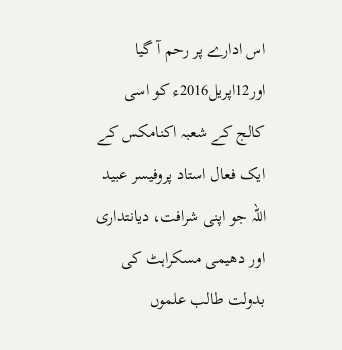اس ادارے پر رحم آ گیا اور12اپریل2016ء کو اسی کالج کے شعبہ اکنامکس کے ایک فعال استاد پروفیسر عبید اللہ جو اپنی شرافت، دیانتداری اور دھیمی مسکراہٹ کی بدولت طالب علموں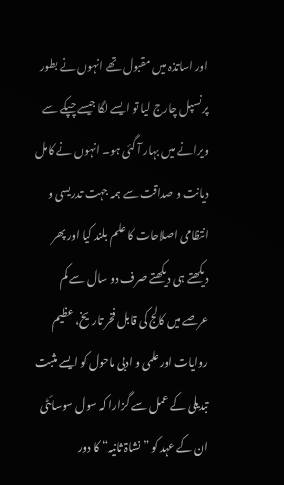اور اساتذہ میں مقبول تھے انہوں نے بطور پرنسپل چارج لیا تو ایسے لگا جیسے چپکے سے ویرانے میں بہار آ گئی ہو۔ انہوں نے کامل دیانت و صداقت سے ہمہ جہت تدریسی و انتظامی اصلاحات کا علم بلند کیا اور پھر دیکھتے ہی دیکھتے صرف دو سال سے کم عرصے میں کالج کی قابل فخر تاریخ، عظیم روایات اورعلمی و ادبی ماحول کو ایسے مثبت تبدیلی کے عمل سے گزارا کہ سول سوسائٹی ان کے عہد کو ”نشاۃ ثانیہ“ کا دور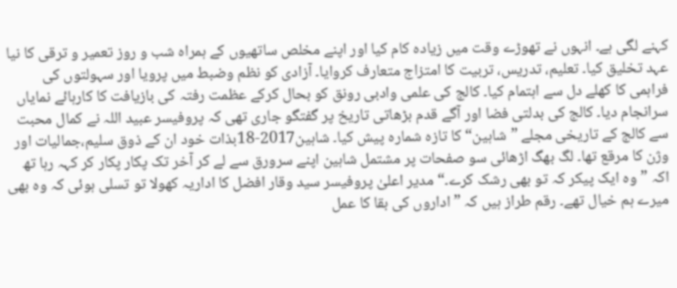کہنے لگی ہے۔ انہوں نے تھوڑے وقت میں زیادہ کام کیا اور اپنے مخلص ساتھیوں کے ہمراہ شب و روز تعمیر و ترقی کا نیا عہد تخلیق کیا۔ تعلیم، تدریس، تربیت کا امتزاج متعارف کروایا۔ آزادی کو نظم وضبط میں پرویا اور سہولتوں کی فراہمی کا کھلے دل سے اہتمام کیا۔ کالج کی علمی وادبی رونق کو بحال کرکے عظمت رفتہ کی بازیافت کا کارہائے نمایاں سرانجام دیا۔ کالج کی بدلتی فضا اور آگے قدم بڑھاتی تاریخ پر گفتگو جاری تھی کہ پروفیسر عبید اللہ نے کمال محبت سے کالج کے تاریخی مجلے ”شاہین“ کا تازہ شمارہ پیش کیا۔ شاہین2017-18بذات خود ان کے ذوق سلیم،جمالیات اور وژن کا مرقع تھا۔ لگ بھگ اڑھائی سو صفحات پر مشتمل شاہین اپنے سرورق سے لے کر آخر تک پکار پکار کر کہہ رہا تھ اکہ ”وہ ایک پیکر کہ تو بھی رشک کرے۔“ مدیر اعلیٰ پروفیسر سید وقار افضل کا اداریہ کھولا تو تسلی ہوئی کہ وہ بھی میرے ہم خیال تھے۔ رقم طراز ہیں کہ ”اداروں کی بقا کا عمل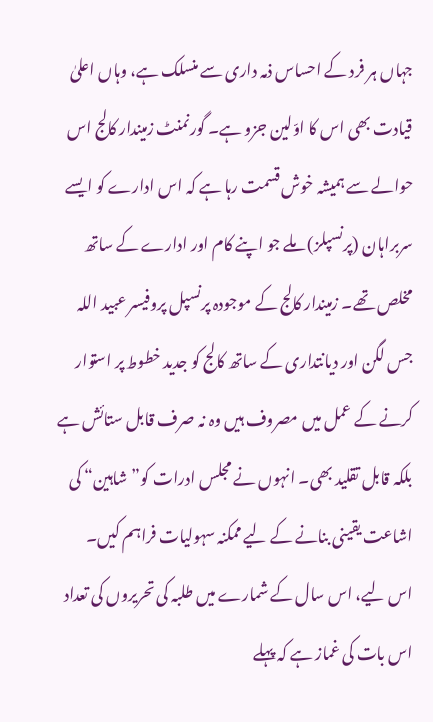جہاں ہر فرد کے احساس ذمہ داری سے منسلک ہے، وہاں اعلیٰ قیادت بھی اس کا اوّلین جزو ہے۔ گورنمنٹ زمیندار کالج اس حوالے سے ہمیشہ خوش قسمت رہا ہے کہ اس ادارے کو ایسے سربراہان (پرنسپلز) ملے جو اپنے کام اور ادارے کے ساتھ مخلص تھے۔ زمیندار کالج کے موجودہ پرنسپل پروفیسر عبید اللہ جس لگن اور دیانتداری کے ساتھ کالج کو جدید خطوط پر استوار کرنے کے عمل میں مصروف ہیں وہ نہ صرف قابل ستائش ہے بلکہ قابل تقلید بھی۔ انہوں نے مجلس ادرات کو”شاہین“ کی اشاعت یقینی بنانے کے لیے ممکنہ سہولیات فراہم کیں۔ اس لیے، اس سال کے شمارے میں طلبہ کی تحریروں کی تعداد اس بات کی غماز ہے کہ پہلے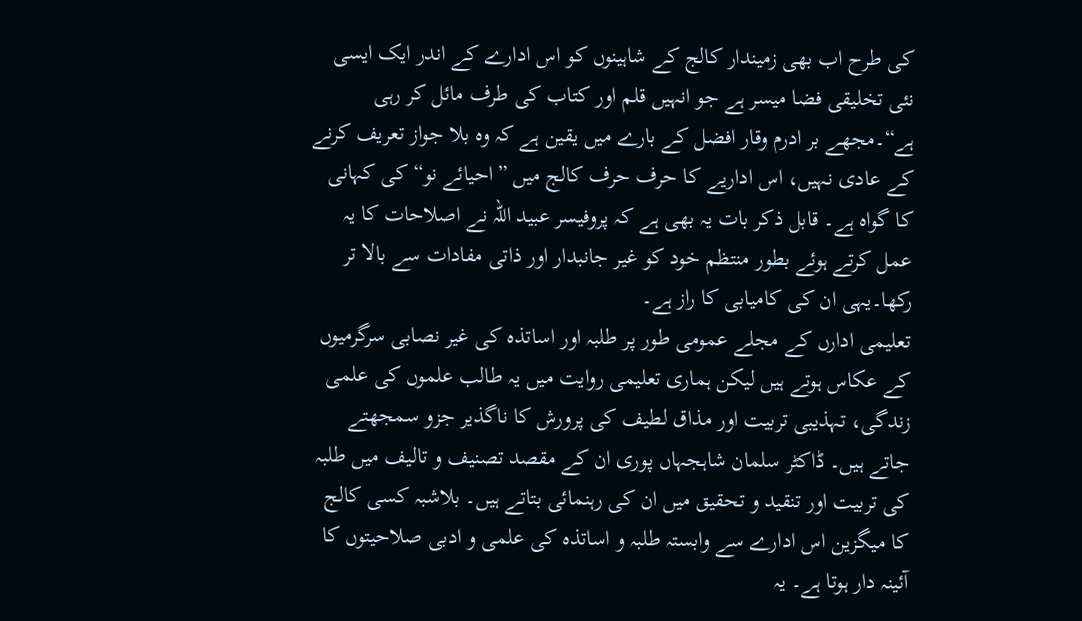کی طرح اب بھی زمیندار کالج کے شاہینوں کو اس ادارے کے اندر ایک ایسی نئی تخلیقی فضا میسر ہے جو انہیں قلم اور کتاب کی طرف مائل کر رہی ہے“۔مجھے بر ادرم وقار افضل کے بارے میں یقین ہے کہ وہ بلا جواز تعریف کرنے کے عادی نہیں، اس اداریے کا حرف حرف کالج میں ”احیائے نو“ کی کہانی کا گواہ ہے۔ قابل ذکر بات یہ بھی ہے کہ پروفیسر عبید اللہ نے اصلاحات کا یہ عمل کرتے ہوئے بطور منتظم خود کو غیر جانبدار اور ذاتی مفادات سے بالا تر رکھا۔یہی ان کی کامیابی کا راز ہے۔
تعلیمی ادارں کے مجلے عمومی طور پر طلبہ اور اساتذہ کی غیر نصابی سرگرمیوں کے عکاس ہوتے ہیں لیکن ہماری تعلیمی روایت میں یہ طالب علموں کی علمی زندگی، تہذیبی تربیت اور مذاق لطیف کی پرورش کا ناگذیر جزو سمجھتے جاتے ہیں۔ ڈاکٹر سلمان شاہجہاں پوری ان کے مقصد تصنیف و تالیف میں طلبہ کی تربیت اور تنقید و تحقیق میں ان کی رہنمائی بتاتے ہیں۔ بلاشبہ کسی کالج کا میگزین اس ادارے سے وابستہ طلبہ و اساتذہ کی علمی و ادبی صلاحیتوں کا آئینہ دار ہوتا ہے۔ یہ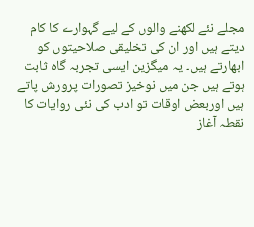مجلے نئے لکھنے والوں کے لیے گہوارے کا کام دیتے ہیں اور ان کی تخلیقی صلاحیتوں کو ابھارتے ہیں۔ یہ میگزین ایسی تجربہ گاہ ثابت ہوتے ہیں جن میں نوخیز تصورات پرورش پاتے ہیں اوربعض اوقات تو ادب کی نئی روایات کا نقطہ آغاز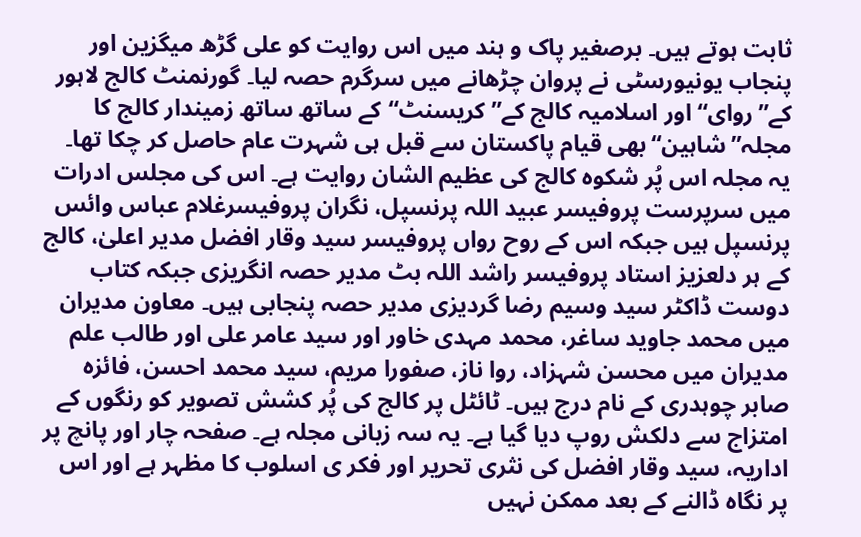ثابت ہوتے ہیں۔ برصغیر پاک و ہند میں اس روایت کو علی گڑھ میگزین اور پنجاب یونیورسٹی نے پروان چڑھانے میں سرگرم حصہ لیا۔ گورنمنٹ کالج لاہور کے”روای“ اور اسلامیہ کالج کے”کریسنٹ“کے ساتھ ساتھ زمیندار کالج کا مجلہ”شاہین“بھی قیام پاکستان سے قبل ہی شہرت عام حاصل کر چکا تھا۔ یہ مجلہ اس پُر شکوہ کالج کی عظیم الشان روایت ہے۔ اس کی مجلس ادرات میں سرپرست پروفیسر عبید اللہ پرنسپل، نگران پروفیسرغلام عباس وائس پرنسپل ہیں جبکہ اس کے روح رواں پروفیسر سید وقار افضل مدیر اعلیٰ، کالج کے ہر دلعزیز استاد پروفیسر راشد اللہ بٹ مدیر حصہ انگریزی جبکہ کتاب دوست ڈاکٹر سید وسیم رضا گردیزی مدیر حصہ پنجابی ہیں۔ معاون مدیران میں محمد جاوید ساغر، محمد مہدی خاور اور سید عامر علی اور طالب علم مدیران میں محسن شہزاد، روا ناز، صفورا مریم، سید محمد احسن، فائزہ صابر چوہدری کے نام درج ہیں۔ ٹائٹل پر کالج کی پُر کشش تصویر کو رنگوں کے امتزاج سے دلکش روپ دیا گیا ہے۔ یہ سہ زبانی مجلہ ہے۔ صفحہ چار اور پانچ پر اداریہ، سید وقار افضل کی نثری تحریر اور فکر ی اسلوب کا مظہر ہے اور اس پر نگاہ ڈالنے کے بعد ممکن نہیں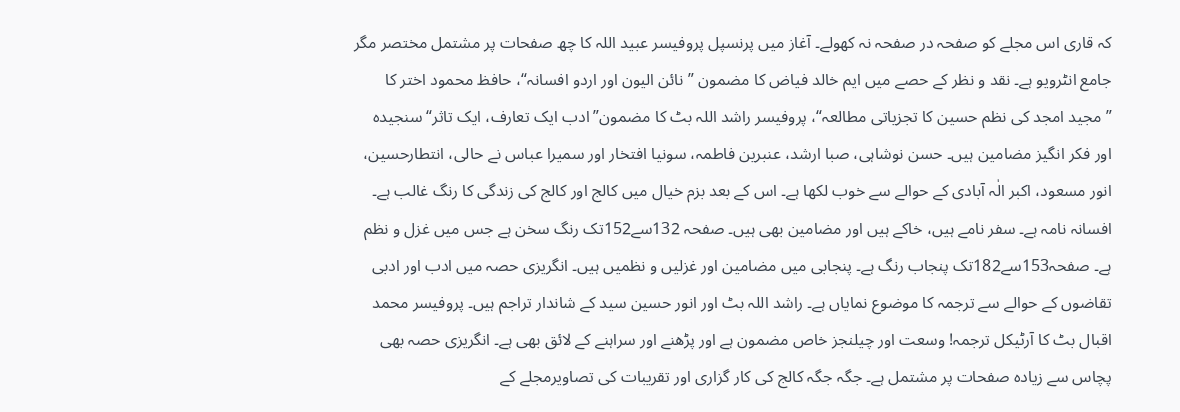کہ قاری اس مجلے کو صفحہ در صفحہ نہ کھولے۔ آغاز میں پرنسپل پروفیسر عبید اللہ کا چھ صفحات پر مشتمل مختصر مگر جامع انٹرویو ہے۔ نقد و نظر کے حصے میں ایم خالد فیاض کا مضمون ”نائن الیون اور اردو افسانہ“، حافظ محمود اختر کا ”مجید امجد کی نظم حسین کا تجزیاتی مطالعہ“، پروفیسر راشد اللہ بٹ کا مضمون”ادب ایک تعارف، ایک تاثر“ سنجیدہ اور فکر انگیز مضامین ہیں۔ حسن نوشاہی، صبا ارشد، عنبرین فاطمہ، سونیا افتخار اور سمیرا عباس نے حالی، انتطارحسین، انور مسعود، اکبر الٰہ آبادی کے حوالے سے خوب لکھا ہے۔ اس کے بعد بزم خیال میں کالج اور کالج کی زندگی کا رنگ غالب ہے۔ افسانہ نامہ ہے۔ سفر نامے ہیں، خاکے ہیں اور مضامین بھی ہیں۔ صفحہ 132سے152تک رنگ سخن ہے جس میں غزل و نظم ہے۔ صفحہ153سے182تک پنجاب رنگ ہے۔ پنجابی میں مضامین اور غزلیں و نظمیں ہیں۔ انگریزی حصہ میں ادب اور ادبی تقاضوں کے حوالے سے ترجمہ کا موضوع نمایاں ہے۔ راشد اللہ بٹ اور انور حسین سید کے شاندار تراجم ہیں۔ پروفیسر محمد اقبال بٹ کا آرٹیکل ترجمہ! وسعت اور چیلنجز خاص مضمون ہے اور پڑھنے اور سراہنے کے لائق بھی ہے۔ انگریزی حصہ بھی پچاس سے زیادہ صفحات پر مشتمل ہے۔ جگہ جگہ کالج کی کار گزاری اور تقریبات کی تصاویرمجلے کے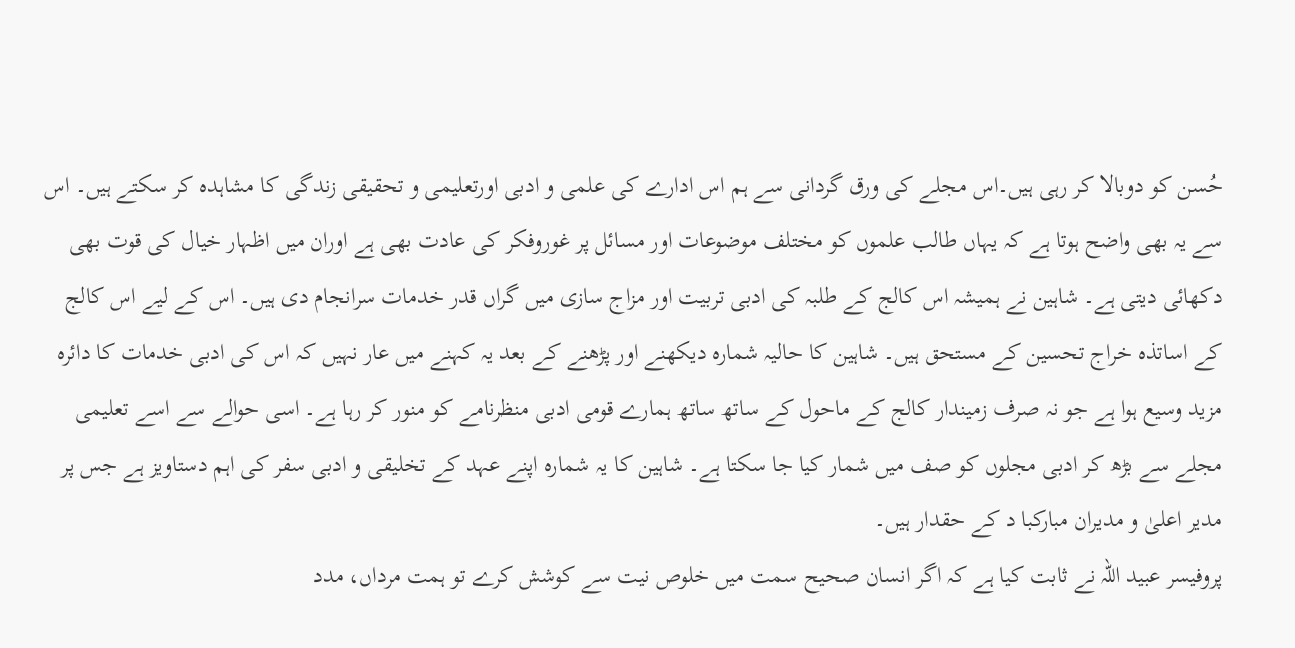حُسن کو دوبالا کر رہی ہیں۔اس مجلے کی ورق گردانی سے ہم اس ادارے کی علمی و ادبی اورتعلیمی و تحقیقی زندگی کا مشاہدہ کر سکتے ہیں۔ اس سے یہ بھی واضح ہوتا ہے کہ یہاں طالب علموں کو مختلف موضوعات اور مسائل پر غوروفکر کی عادت بھی ہے اوران میں اظہار خیال کی قوت بھی دکھائی دیتی ہے۔ شاہین نے ہمیشہ اس کالج کے طلبہ کی ادبی تربیت اور مزاج سازی میں گراں قدر خدمات سرانجام دی ہیں۔ اس کے لیے اس کالج کے اساتذہ خراج تحسین کے مستحق ہیں۔ شاہین کا حالیہ شمارہ دیکھنے اور پڑھنے کے بعد یہ کہنے میں عار نہیں کہ اس کی ادبی خدمات کا دائرہ مزید وسیع ہوا ہے جو نہ صرف زمیندار کالج کے ماحول کے ساتھ ساتھ ہمارے قومی ادبی منظرنامے کو منور کر رہا ہے۔ اسی حوالے سے اسے تعلیمی مجلے سے بڑھ کر ادبی مجلوں کو صف میں شمار کیا جا سکتا ہے۔ شاہین کا یہ شمارہ اپنے عہد کے تخلیقی و ادبی سفر کی اہم دستاویز ہے جس پر مدیر اعلیٰ و مدیران مبارکبا د کے حقدار ہیں۔
پروفیسر عبید اللہ نے ثابت کیا ہے کہ اگر انسان صحیح سمت میں خلوص نیت سے کوشش کرے تو ہمت مرداں، مدد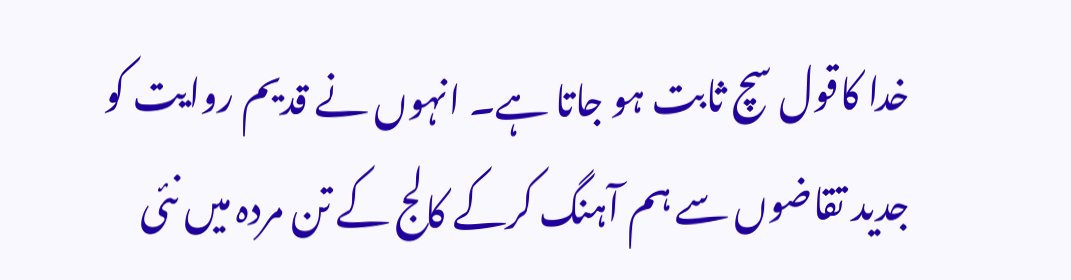خدا کاقول سچ ثابت ہو جاتا ہے۔ انہوں نے قدیم روایت کو جدید تقاضوں سے ہم آہنگ کرکے کالج کے تن مردہ میں نئی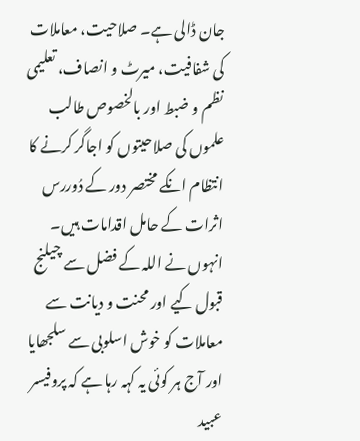جان ڈالی ہے۔ صلاحیت، معاملات کی شفافیت، میرٹ و انصاف، تعلیمی نظم و ضبط اور بالخصوص طالب علموں کی صلاحیتوں کو اجاگر کرنے کا انتظام انکے مختصر دور کے دُوررس اثرات کے حامل اقدامات ہیں۔ انہوں نے اللہ کے فضل سے چیلنج قبول کیے اور محنت و دیانت سے معاملات کو خوش اسلوبی سے سلجھایا اور آج ہر کوئی یہ کہہ رہا ہے کہ پروفیسر عبید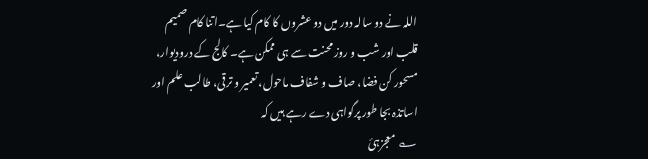اللہ نے دو سالہ دور میں دو عشروں کا کام کیا ہے۔اتنا کام صمیم قلب اور شب و روز محنت سے ہی ممکن ہے۔ کالج کے درودیوار، مسحور کن فضا، صاف و شفاف ماحول، تعمیر و ترقی، طالب علم اور اساتذہ بجا طور پرگواہی دے رہے ہیں کہ
؎ معجزہئ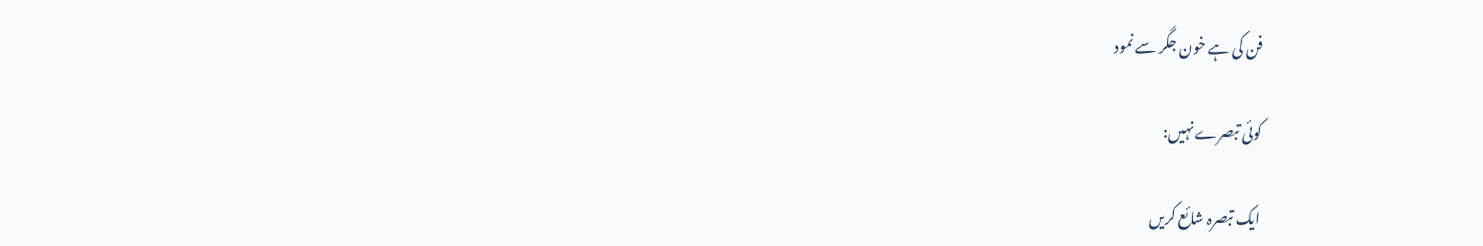فن کی ہے خون جگر سے نمود

کوئی تبصرے نہیں:

ایک تبصرہ شائع کریں